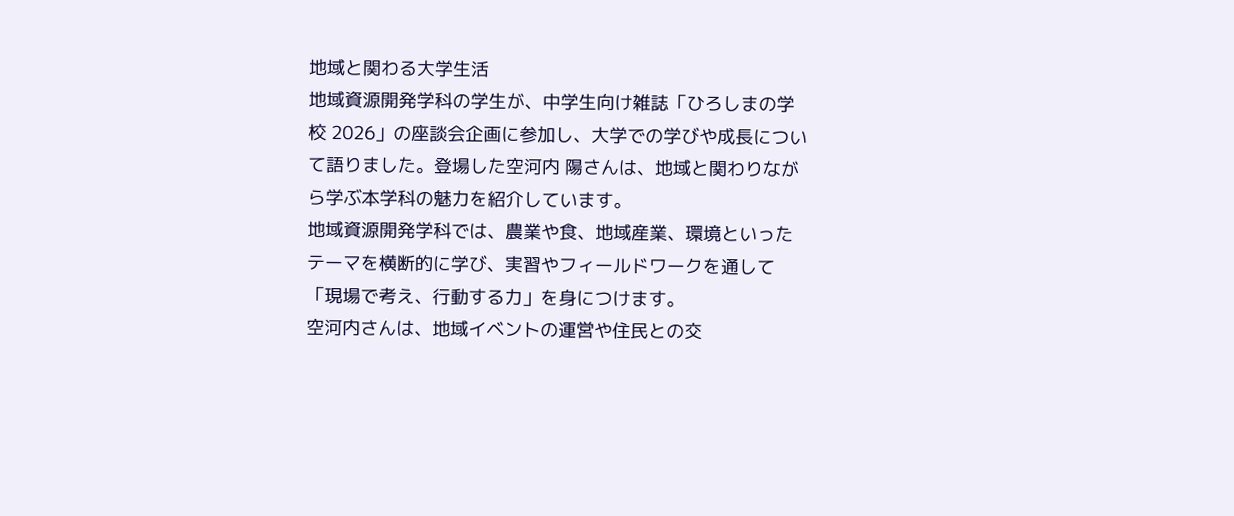地域と関わる大学生活
地域資源開発学科の学生が、中学生向け雑誌「ひろしまの学校 2026」の座談会企画に参加し、大学での学びや成長について語りました。登場した空河内 陽さんは、地域と関わりながら学ぶ本学科の魅力を紹介しています。
地域資源開発学科では、農業や食、地域産業、環境といったテーマを横断的に学び、実習やフィールドワークを通して「現場で考え、行動する力」を身につけます。
空河内さんは、地域イベントの運営や住民との交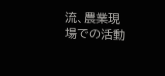流、農業現場での活動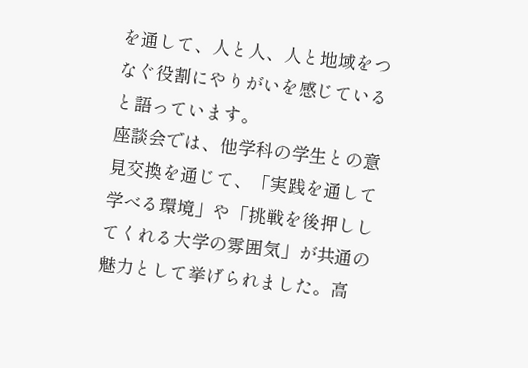を通して、人と人、人と地域をつなぐ役割にやりがいを感じていると語っています。
座談会では、他学科の学生との意見交換を通じて、「実践を通して学べる環境」や「挑戦を後押ししてくれる大学の雰囲気」が共通の魅力として挙げられました。高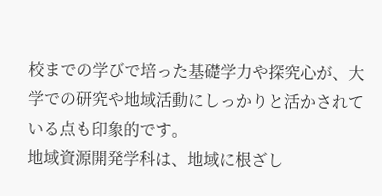校までの学びで培った基礎学力や探究心が、大学での研究や地域活動にしっかりと活かされている点も印象的です。
地域資源開発学科は、地域に根ざし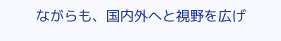ながらも、国内外へと視野を広げ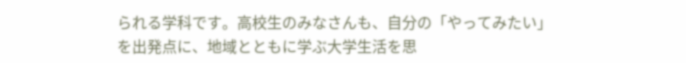られる学科です。高校生のみなさんも、自分の「やってみたい」を出発点に、地域とともに学ぶ大学生活を思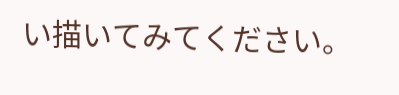い描いてみてください。